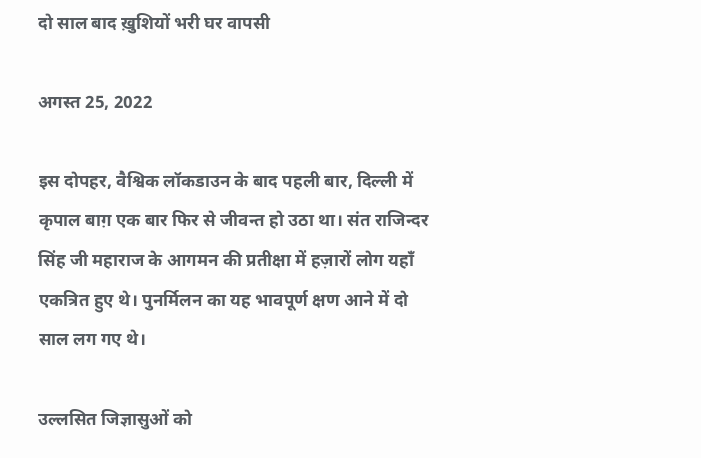दो साल बाद ख़ुशियों भरी घर वापसी

अगस्त 25, 2022

इस दोपहर, वैश्विक लॉकडाउन के बाद पहली बार, दिल्ली में कृपाल बाग़ एक बार फिर से जीवन्त हो उठा था। संत राजिन्दर सिंह जी महाराज के आगमन की प्रतीक्षा में हज़ारों लोग यहाँ एकत्रित हुए थे। पुनर्मिलन का यह भावपूर्ण क्षण आने में दो साल लग गए थे।

उल्लसित जिज्ञासुओं को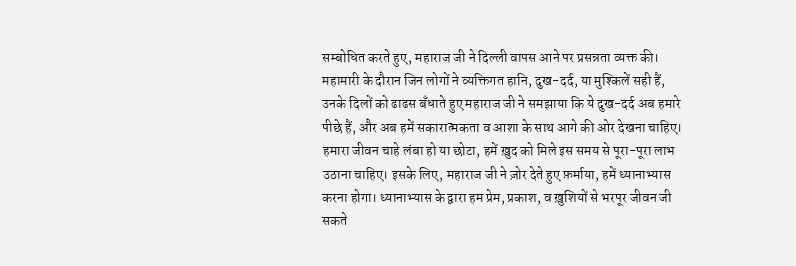सम्बोधित करते हुए, महाराज जी ने दिल्ली वापस आने पर प्रसन्नता व्यक्त की। महामारी के दौरान जिन लोगों ने व्यक्तिगत हानि, दुख-दर्द, या मुश्किलें सही हैं, उनके दिलों को ढाढस बँधाते हुए महाराज जी ने समझाया कि ये दुख-दर्द अब हमारे पीछे हैं, और अब हमें सकारात्मकता व आशा के साथ आगे की ओर देखना चाहिए। हमारा जीवन चाहे लंबा हो या छोटा, हमें ख़ुद को मिले इस समय से पूरा-पूरा लाभ उठाना चाहिए। इसके लिए, महाराज जी ने ज़ोर देते हुए फ़र्माया, हमें ध्यानाभ्यास करना होगा। ध्यानाभ्यास के द्वारा हम प्रेम, प्रकाश, व ख़ुशियों से भरपूर जीवन जी सकते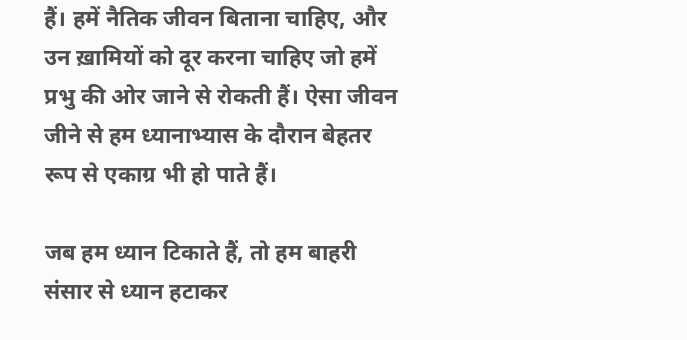हैं। हमें नैतिक जीवन बिताना चाहिए, और उन ख़ामियों को दूर करना चाहिए जो हमें प्रभु की ओर जाने से रोकती हैं। ऐसा जीवन जीने से हम ध्यानाभ्यास के दौरान बेहतर रूप से एकाग्र भी हो पाते हैं।

जब हम ध्यान टिकाते हैं, तो हम बाहरी संसार से ध्यान हटाकर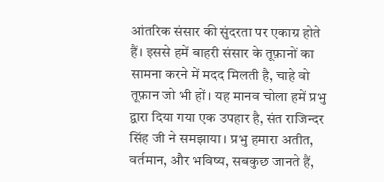आंतरिक संसार की सुंदरता पर एकाग्र होते हैं। इससे हमें बाहरी संसार के तूफ़ानों का सामना करने में मदद मिलती है, चाहे वो तूफ़ान जो भी हों। यह मानव चोला हमें प्रभु द्वारा दिया गया एक उपहार है, संत राजिन्दर सिंह जी ने समझाया। प्रभु हमारा अतीत, वर्तमान, और भविष्य, सबकुछ जानते हैं,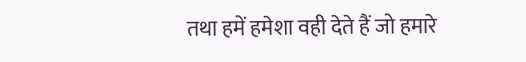तथा हमें हमेशा वही देते हैं जो हमारे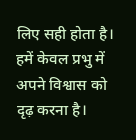लिए सही होता है। हमें केवल प्रभु में अपने विश्वास को दृढ़ करना है।